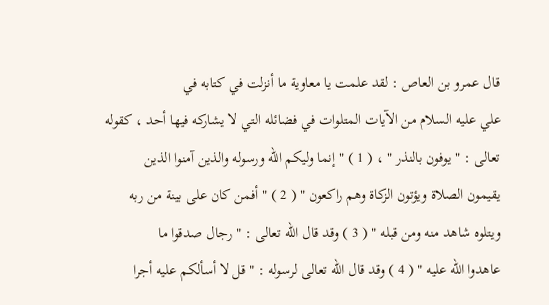قال عمرو بن العاص : لقد علمت يا معاوية ما أنزلت في كتابه في
علي عليه السلام من الآيات المتلوات في فضائله التي لا يشاركه فيها أحد ، كقوله
تعالى : " يوفون بالنذر " ، ( 1 ) " إنما وليكم الله ورسوله والذين آمنوا الذين
يقيمون الصلاة ويؤتون الزكاة وهم راكعون " ( 2 ) " أفمن كان على بينة من ربه
ويتلوه شاهد منه ومن قبله " ( 3 ) وقد قال الله تعالى : " رجال صدقوا ما
عاهدوا الله عليه " ( 4 ) وقد قال الله تعالى لرسوله : " قل لا أسألكم عليه أجرا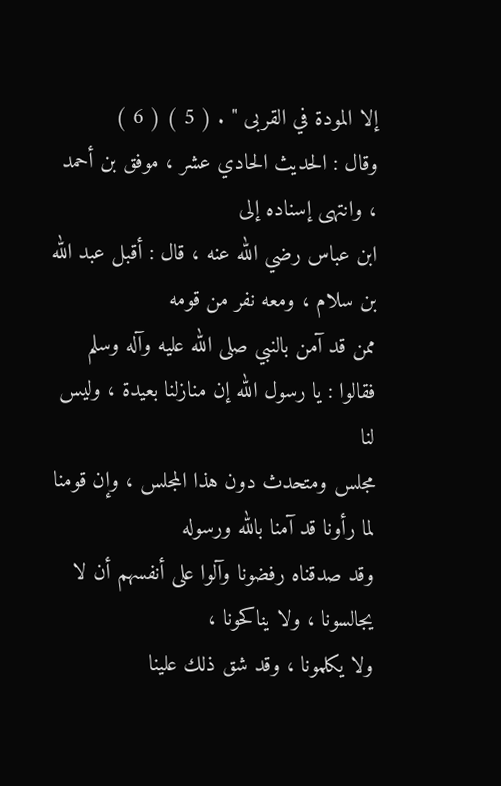إلا المودة في القربى " . ( 5 ) ( 6 )
وقال : الحديث الحادي عشر ، موفق بن أحمد ، وانتهى إسناده إلى
ابن عباس رضي الله عنه ، قال : أقبل عبد الله بن سلام ، ومعه نفر من قومه
ممن قد آمن بالنبي صلى الله عليه وآله وسلم فقالوا : يا رسول الله إن منازلنا بعيدة ، وليس لنا
مجلس ومتحدث دون هذا المجلس ، وإن قومنا لما رأونا قد آمنا بالله ورسوله
وقد صدقناه رفضونا وآلوا على أنفسهم أن لا يجالسونا ، ولا يناكحونا ،
ولا يكلمونا ، وقد شق ذلك علينا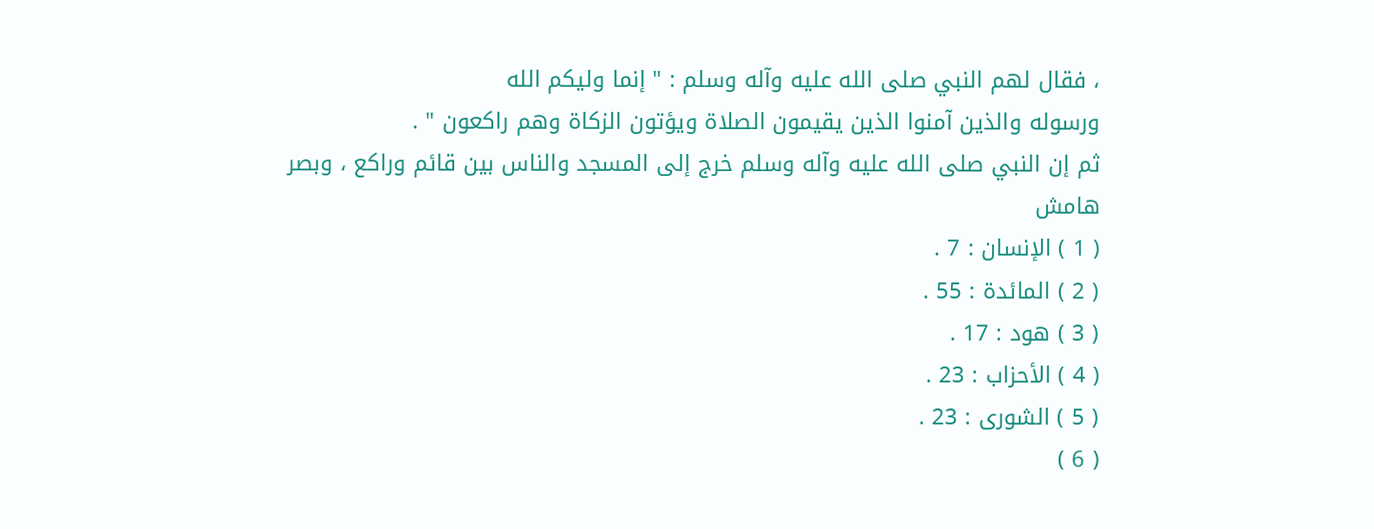، فقال لهم النبي صلى الله عليه وآله وسلم : " إنما وليكم الله
ورسوله والذين آمنوا الذين يقيمون الصلاة ويؤتون الزكاة وهم راكعون " .
ثم إن النبي صلى الله عليه وآله وسلم خرج إلى المسجد والناس بين قائم وراكع ، وبصر
هامش
( 1 ) الإنسان : 7 .
( 2 ) المائدة : 55 .
( 3 ) هود : 17 .
( 4 ) الأحزاب : 23 .
( 5 ) الشورى : 23 .
( 6 )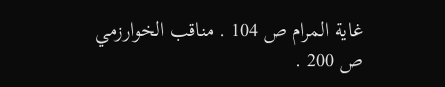غاية المرام ص 104 . مناقب الخوارزمي ص 200 .